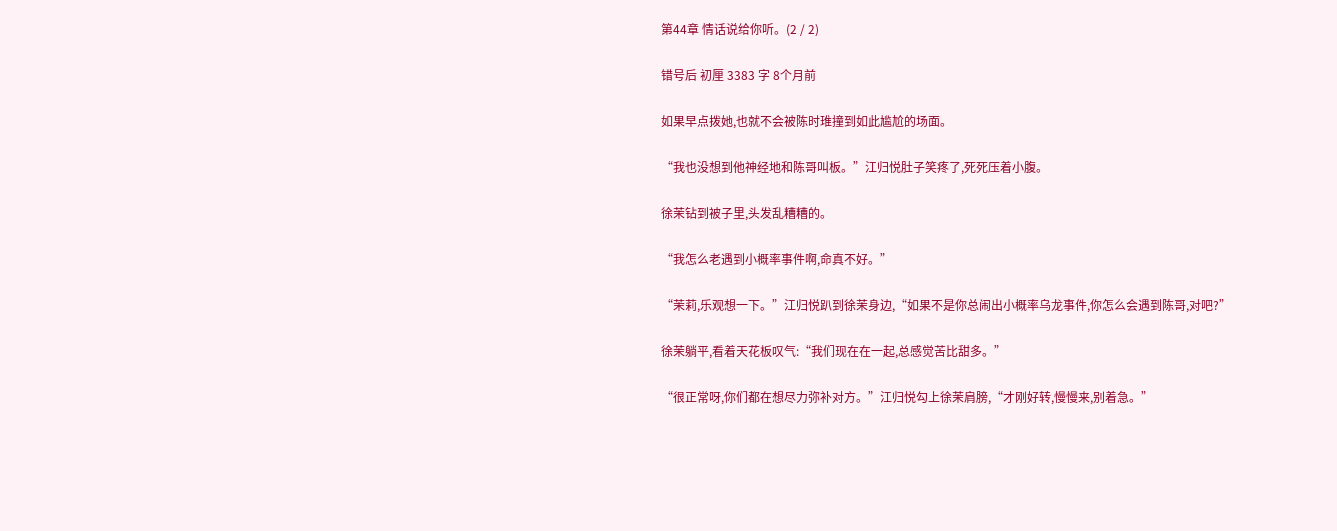第44章 情话说给你听。(2 / 2)

错号后 初厘 3383 字 8个月前

如果早点拨她,也就不会被陈时琟撞到如此尴尬的场面。

“我也没想到他神经地和陈哥叫板。”江归悦肚子笑疼了,死死压着小腹。

徐茉钻到被子里,头发乱糟糟的。

“我怎么老遇到小概率事件啊,命真不好。”

“茉莉,乐观想一下。”江归悦趴到徐茉身边,“如果不是你总闹出小概率乌龙事件,你怎么会遇到陈哥,对吧?”

徐茉躺平,看着天花板叹气:“我们现在在一起,总感觉苦比甜多。”

“很正常呀,你们都在想尽力弥补对方。”江归悦勾上徐茉肩膀,“才刚好转,慢慢来,别着急。”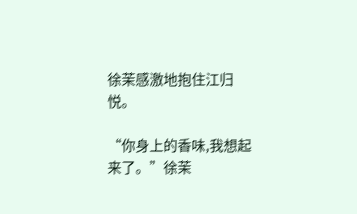徐茉感激地抱住江归悦。

“你身上的香味,我想起来了。”徐茉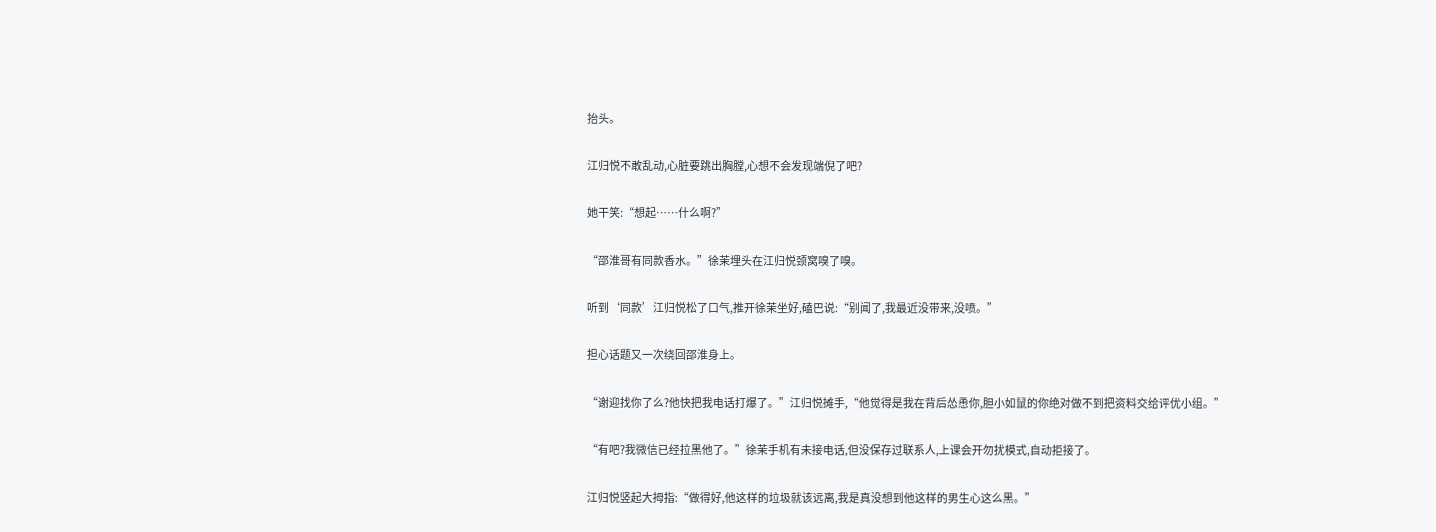抬头。

江归悦不敢乱动,心脏要跳出胸膛,心想不会发现端倪了吧?

她干笑:“想起……什么啊?”

“邵淮哥有同款香水。”徐茉埋头在江归悦颈窝嗅了嗅。

听到‘同款’江归悦松了口气,推开徐茉坐好,磕巴说:“别闻了,我最近没带来,没喷。”

担心话题又一次绕回邵淮身上。

“谢迎找你了么?他快把我电话打爆了。”江归悦摊手,“他觉得是我在背后怂恿你,胆小如鼠的你绝对做不到把资料交给评优小组。”

“有吧?我微信已经拉黑他了。”徐茉手机有未接电话,但没保存过联系人,上课会开勿扰模式,自动拒接了。

江归悦竖起大拇指:“做得好,他这样的垃圾就该远离,我是真没想到他这样的男生心这么黑。”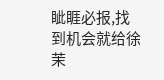眦睚必报,找到机会就给徐茉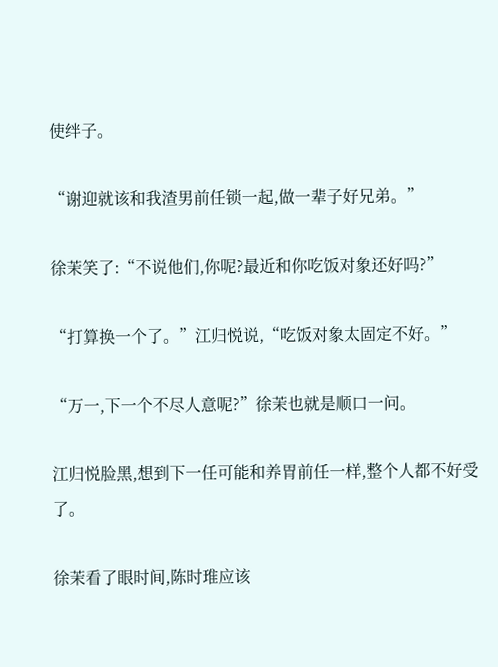使绊子。

“谢迎就该和我渣男前任锁一起,做一辈子好兄弟。”

徐茉笑了:“不说他们,你呢?最近和你吃饭对象还好吗?”

“打算换一个了。”江归悦说,“吃饭对象太固定不好。”

“万一,下一个不尽人意呢?”徐茉也就是顺口一问。

江归悦脸黑,想到下一任可能和养胃前任一样,整个人都不好受了。

徐茉看了眼时间,陈时琟应该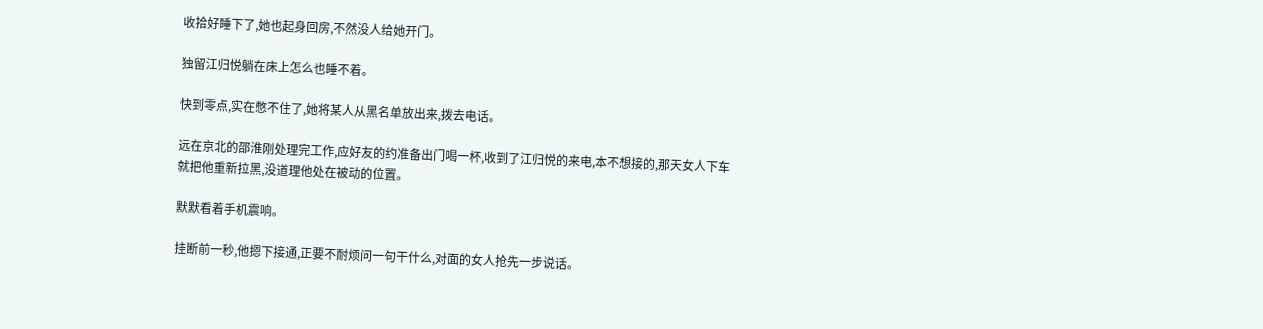收拾好睡下了,她也起身回房,不然没人给她开门。

独留江归悦躺在床上怎么也睡不着。

快到零点,实在憋不住了,她将某人从黑名单放出来,拨去电话。

远在京北的邵淮刚处理完工作,应好友的约准备出门喝一杯,收到了江归悦的来电,本不想接的,那天女人下车就把他重新拉黑,没道理他处在被动的位置。

默默看着手机震响。

挂断前一秒,他摁下接通,正要不耐烦问一句干什么,对面的女人抢先一步说话。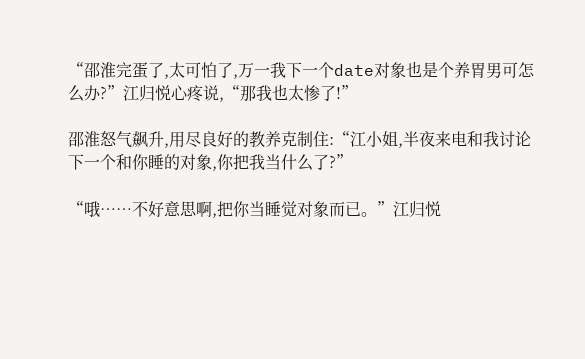“邵淮完蛋了,太可怕了,万一我下一个date对象也是个养胃男可怎么办?”江归悦心疼说,“那我也太惨了!”

邵淮怒气飙升,用尽良好的教养克制住:“江小姐,半夜来电和我讨论下一个和你睡的对象,你把我当什么了?”

“哦……不好意思啊,把你当睡觉对象而已。”江归悦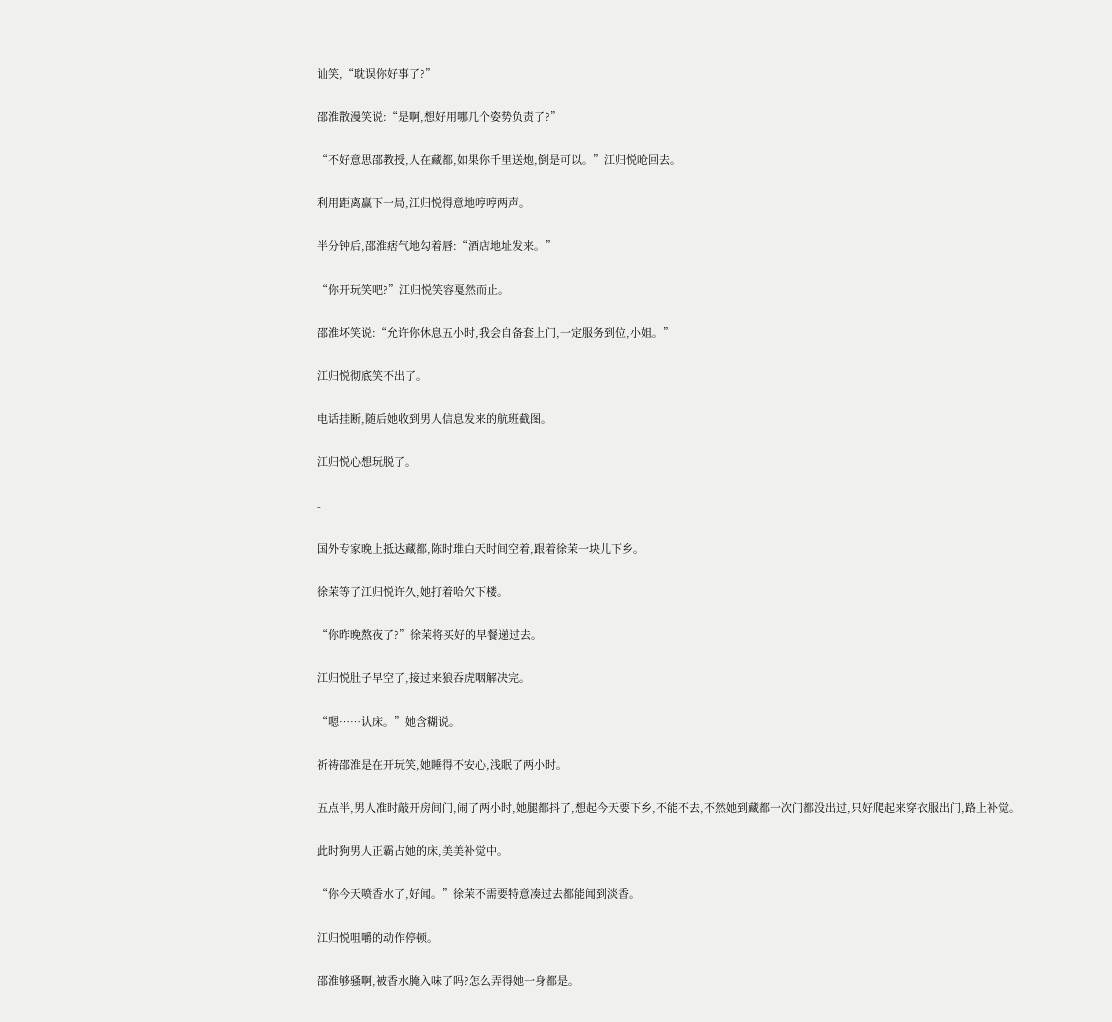讪笑,“耽误你好事了?”

邵淮散漫笑说:“是啊,想好用哪几个姿势负责了?”

“不好意思邵教授,人在藏都,如果你千里送炮,倒是可以。”江归悦呛回去。

利用距离赢下一局,江归悦得意地哼哼两声。

半分钟后,邵淮痞气地勾着唇:“酒店地址发来。”

“你开玩笑吧?”江归悦笑容戛然而止。

邵淮坏笑说:“允许你休息五小时,我会自备套上门,一定服务到位,小姐。”

江归悦彻底笑不出了。

电话挂断,随后她收到男人信息发来的航班截图。

江归悦心想玩脱了。

-

国外专家晚上抵达藏都,陈时琟白天时间空着,跟着徐茉一块儿下乡。

徐茉等了江归悦许久,她打着哈欠下楼。

“你昨晚熬夜了?”徐茉将买好的早餐递过去。

江归悦肚子早空了,接过来狼吞虎咽解决完。

“嗯……认床。”她含糊说。

祈祷邵淮是在开玩笑,她睡得不安心,浅眠了两小时。

五点半,男人准时敲开房间门,闹了两小时,她腿都抖了,想起今天要下乡,不能不去,不然她到藏都一次门都没出过,只好爬起来穿衣服出门,路上补觉。

此时狗男人正霸占她的床,美美补觉中。

“你今天喷香水了,好闻。”徐茉不需要特意凑过去都能闻到淡香。

江归悦咀嚼的动作停顿。

邵淮够骚啊,被香水腌入味了吗?怎么弄得她一身都是。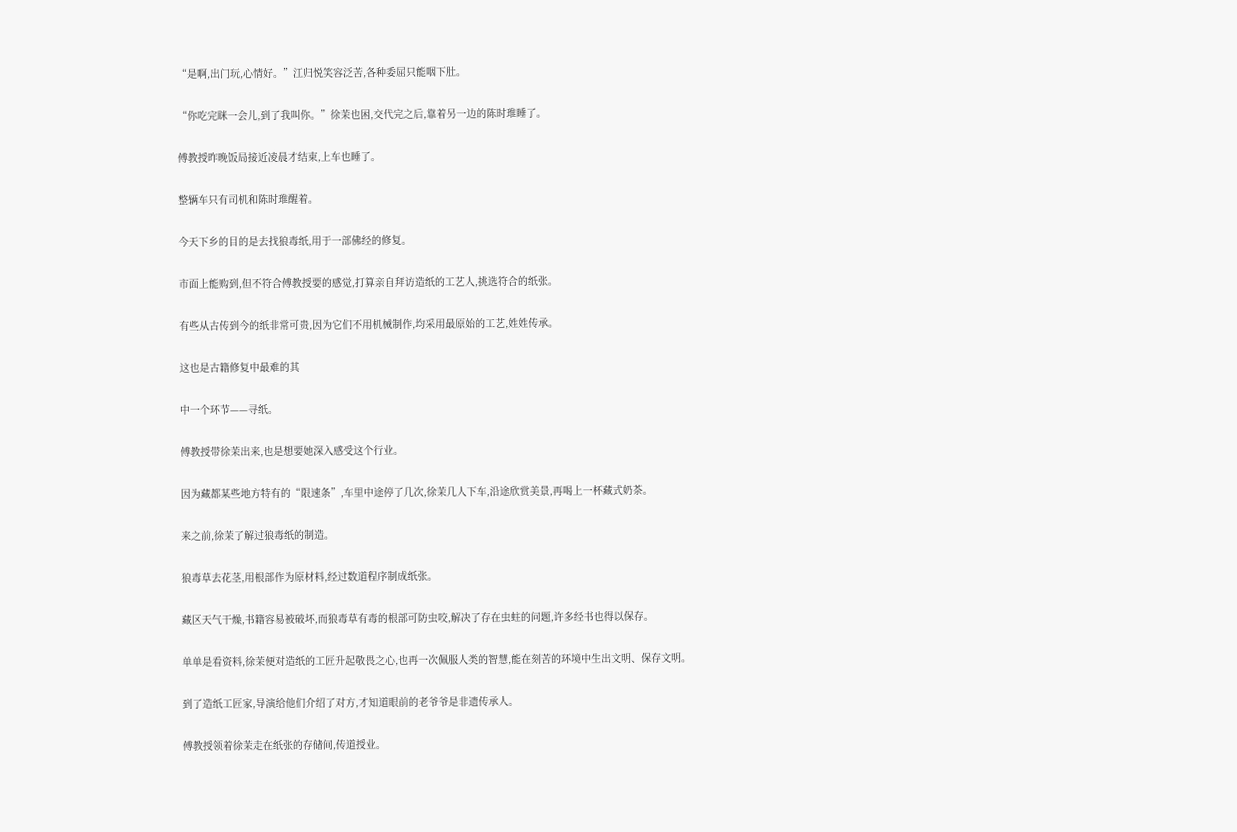“是啊,出门玩,心情好。”江归悦笑容泛苦,各种委屈只能咽下肚。

“你吃完眯一会儿,到了我叫你。”徐茉也困,交代完之后,靠着另一边的陈时琟睡了。

傅教授昨晚饭局接近凌晨才结束,上车也睡了。

整辆车只有司机和陈时琟醒着。

今天下乡的目的是去找狼毒纸,用于一部佛经的修复。

市面上能购到,但不符合傅教授要的感觉,打算亲自拜访造纸的工艺人,挑选符合的纸张。

有些从古传到今的纸非常可贵,因为它们不用机械制作,均采用最原始的工艺,姓姓传承。

这也是古籍修复中最难的其

中一个环节——寻纸。

傅教授带徐茉出来,也是想要她深入感受这个行业。

因为藏都某些地方特有的“限速条”,车里中途停了几次,徐茉几人下车,沿途欣赏美景,再喝上一杯藏式奶茶。

来之前,徐茉了解过狼毒纸的制造。

狼毒草去花茎,用根部作为原材料,经过数道程序制成纸张。

藏区天气干燥,书籍容易被破坏,而狼毒草有毒的根部可防虫咬,解决了存在虫蛀的问题,许多经书也得以保存。

单单是看资料,徐茉便对造纸的工匠升起敬畏之心,也再一次佩服人类的智慧,能在刻苦的环境中生出文明、保存文明。

到了造纸工匠家,导演给他们介绍了对方,才知道眼前的老爷爷是非遗传承人。

傅教授领着徐茉走在纸张的存储间,传道授业。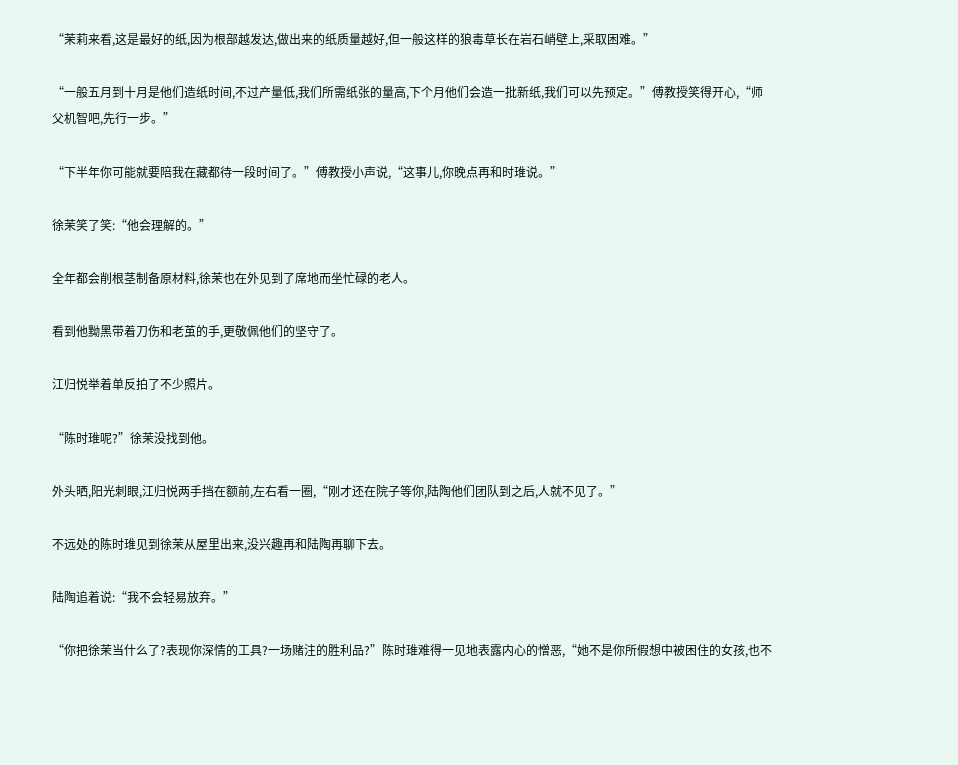“茉莉来看,这是最好的纸,因为根部越发达,做出来的纸质量越好,但一般这样的狼毒草长在岩石峭壁上,采取困难。”

“一般五月到十月是他们造纸时间,不过产量低,我们所需纸张的量高,下个月他们会造一批新纸,我们可以先预定。”傅教授笑得开心,“师父机智吧,先行一步。”

“下半年你可能就要陪我在藏都待一段时间了。”傅教授小声说,“这事儿,你晚点再和时琟说。”

徐茉笑了笑:“他会理解的。”

全年都会削根茎制备原材料,徐茉也在外见到了席地而坐忙碌的老人。

看到他黝黑带着刀伤和老茧的手,更敬佩他们的坚守了。

江归悦举着单反拍了不少照片。

“陈时琟呢?”徐茉没找到他。

外头晒,阳光刺眼,江归悦两手挡在额前,左右看一圈,“刚才还在院子等你,陆陶他们团队到之后,人就不见了。”

不远处的陈时琟见到徐茉从屋里出来,没兴趣再和陆陶再聊下去。

陆陶追着说:“我不会轻易放弃。”

“你把徐茉当什么了?表现你深情的工具?一场赌注的胜利品?”陈时琟难得一见地表露内心的憎恶,“她不是你所假想中被困住的女孩,也不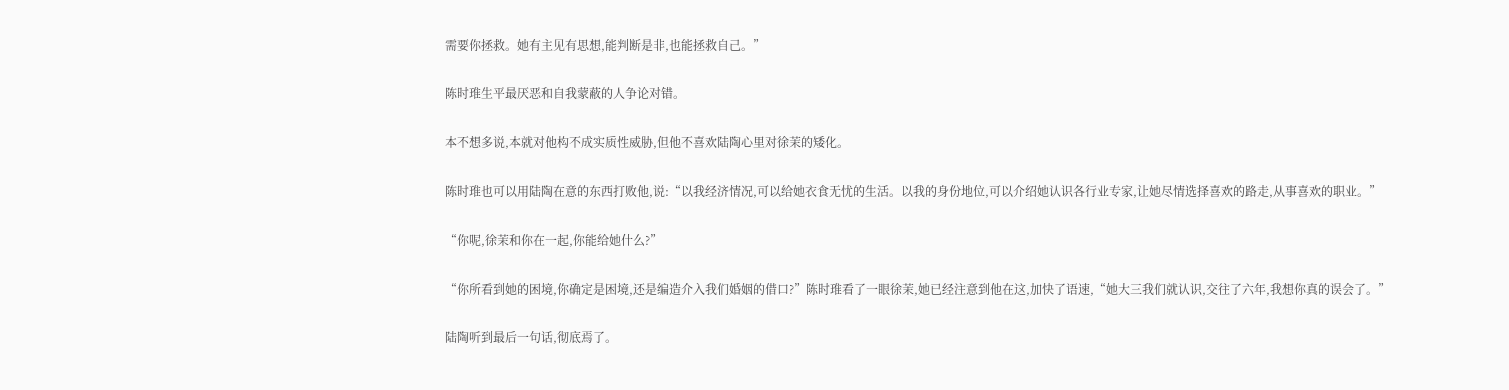需要你拯救。她有主见有思想,能判断是非,也能拯救自己。”

陈时琟生平最厌恶和自我蒙蔽的人争论对错。

本不想多说,本就对他构不成实质性威胁,但他不喜欢陆陶心里对徐茉的矮化。

陈时琟也可以用陆陶在意的东西打败他,说:“以我经济情况,可以给她衣食无忧的生活。以我的身份地位,可以介绍她认识各行业专家,让她尽情选择喜欢的路走,从事喜欢的职业。”

“你呢,徐茉和你在一起,你能给她什么?”

“你所看到她的困境,你确定是困境,还是编造介入我们婚姻的借口?”陈时琟看了一眼徐茉,她已经注意到他在这,加快了语速,“她大三我们就认识,交往了六年,我想你真的误会了。”

陆陶听到最后一句话,彻底焉了。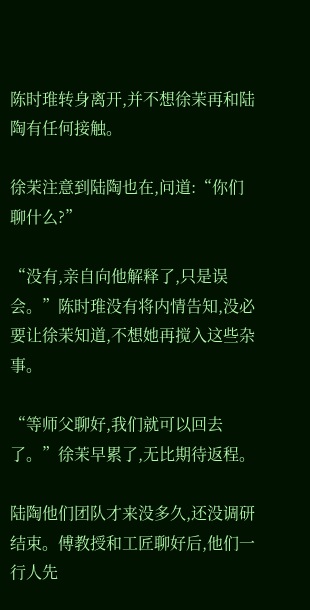陈时琟转身离开,并不想徐茉再和陆陶有任何接触。

徐茉注意到陆陶也在,问道:“你们聊什么?”

“没有,亲自向他解释了,只是误会。”陈时琟没有将内情告知,没必要让徐茉知道,不想她再搅入这些杂事。

“等师父聊好,我们就可以回去了。”徐茉早累了,无比期待返程。

陆陶他们团队才来没多久,还没调研结束。傅教授和工匠聊好后,他们一行人先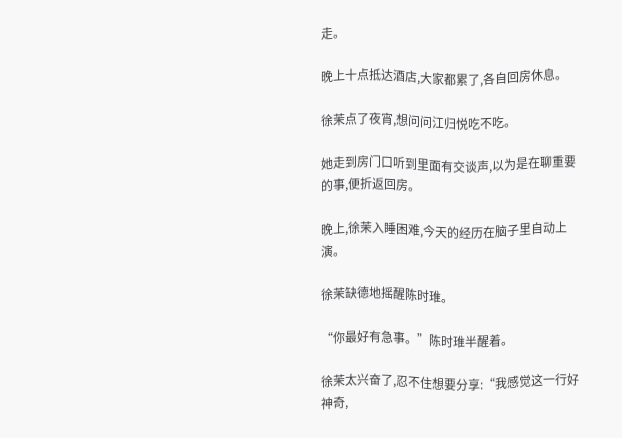走。

晚上十点抵达酒店,大家都累了,各自回房休息。

徐茉点了夜宵,想问问江归悦吃不吃。

她走到房门口听到里面有交谈声,以为是在聊重要的事,便折返回房。

晚上,徐茉入睡困难,今天的经历在脑子里自动上演。

徐茉缺德地摇醒陈时琟。

“你最好有急事。”陈时琟半醒着。

徐茉太兴奋了,忍不住想要分享:“我感觉这一行好神奇,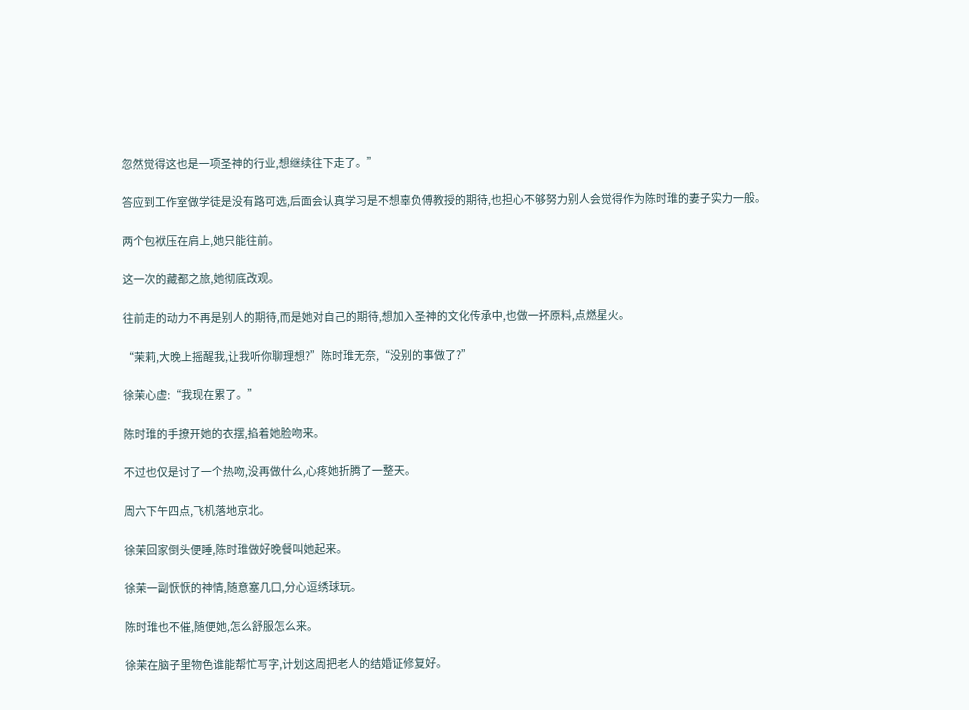忽然觉得这也是一项圣神的行业,想继续往下走了。”

答应到工作室做学徒是没有路可选,后面会认真学习是不想辜负傅教授的期待,也担心不够努力别人会觉得作为陈时琟的妻子实力一般。

两个包袱压在肩上,她只能往前。

这一次的藏都之旅,她彻底改观。

往前走的动力不再是别人的期待,而是她对自己的期待,想加入圣神的文化传承中,也做一抔原料,点燃星火。

“茉莉,大晚上摇醒我,让我听你聊理想?”陈时琟无奈,“没别的事做了?”

徐茉心虚:“我现在累了。”

陈时琟的手撩开她的衣摆,掐着她脸吻来。

不过也仅是讨了一个热吻,没再做什么,心疼她折腾了一整天。

周六下午四点,飞机落地京北。

徐茉回家倒头便睡,陈时琟做好晚餐叫她起来。

徐茉一副恹恹的神情,随意塞几口,分心逗绣球玩。

陈时琟也不催,随便她,怎么舒服怎么来。

徐茉在脑子里物色谁能帮忙写字,计划这周把老人的结婚证修复好。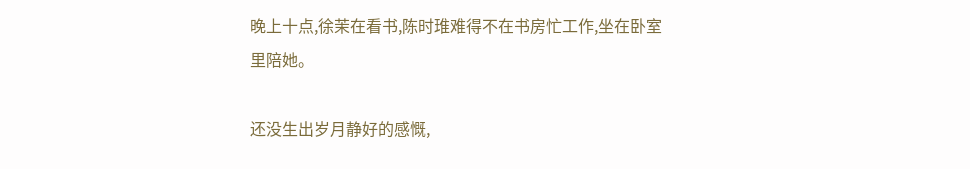晚上十点,徐茉在看书,陈时琟难得不在书房忙工作,坐在卧室里陪她。

还没生出岁月静好的感慨,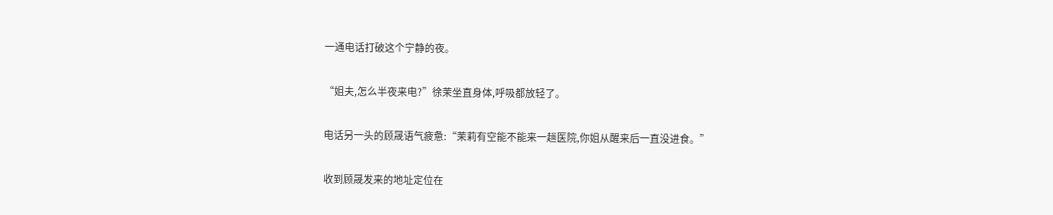一通电话打破这个宁静的夜。

“姐夫,怎么半夜来电?”徐茉坐直身体,呼吸都放轻了。

电话另一头的顾晟语气疲惫:“茉莉有空能不能来一趟医院,你姐从醒来后一直没进食。”

收到顾晟发来的地址定位在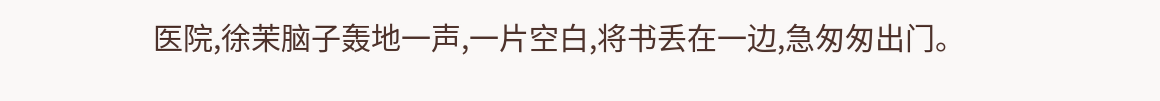医院,徐茉脑子轰地一声,一片空白,将书丢在一边,急匆匆出门。